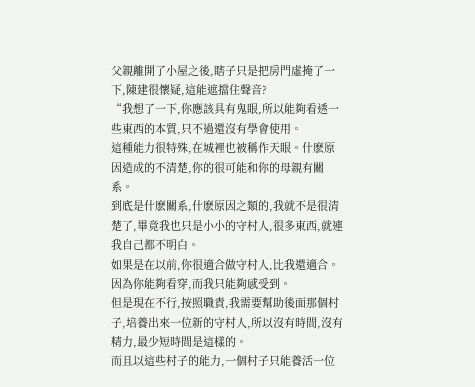父親離開了小屋之後,瞎子只是把房門虛掩了一下,陳建很懷疑,這能遮擋住聲音?
“我想了一下,你應該具有鬼眼,所以能夠看透一些東西的本質,只不過還沒有學會使用。
這種能力很特殊,在城裡也被稱作天眼。什麽原因造成的不清楚,你的很可能和你的母親有關系。
到底是什麽關系,什麽原因之類的,我就不是很清楚了,畢竟我也只是小小的守村人,很多東西,就連我自己都不明白。
如果是在以前,你很適合做守村人,比我還適合。因為你能夠看穿,而我只能夠感受到。
但是現在不行,按照職責,我需要幫助後面那個村子,培養出來一位新的守村人,所以沒有時間,沒有精力,最少短時間是這樣的。
而且以這些村子的能力,一個村子只能養活一位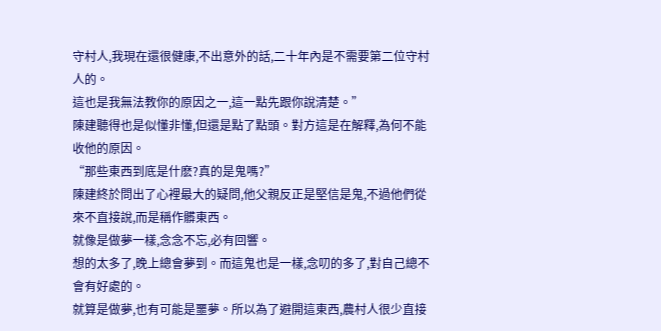守村人,我現在還很健康,不出意外的話,二十年內是不需要第二位守村人的。
這也是我無法教你的原因之一,這一點先跟你說清楚。”
陳建聽得也是似懂非懂,但還是點了點頭。對方這是在解釋,為何不能收他的原因。
“那些東西到底是什麽?真的是鬼嗎?”
陳建終於問出了心裡最大的疑問,他父親反正是堅信是鬼,不過他們從來不直接說,而是稱作髒東西。
就像是做夢一樣,念念不忘,必有回響。
想的太多了,晚上總會夢到。而這鬼也是一樣,念叨的多了,對自己總不會有好處的。
就算是做夢,也有可能是噩夢。所以為了避開這東西,農村人很少直接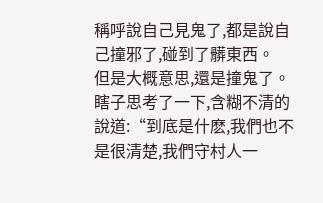稱呼說自己見鬼了,都是說自己撞邪了,碰到了髒東西。
但是大概意思,還是撞鬼了。
瞎子思考了一下,含糊不清的說道:“到底是什麽,我們也不是很清楚,我們守村人一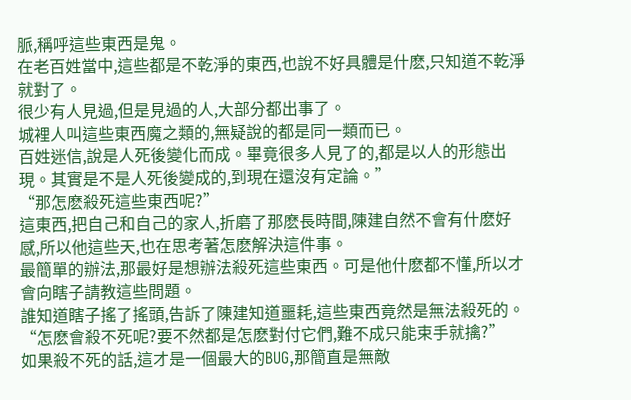脈,稱呼這些東西是鬼。
在老百姓當中,這些都是不乾淨的東西,也說不好具體是什麽,只知道不乾淨就對了。
很少有人見過,但是見過的人,大部分都出事了。
城裡人叫這些東西魔之類的,無疑說的都是同一類而已。
百姓迷信,說是人死後變化而成。畢竟很多人見了的,都是以人的形態出現。其實是不是人死後變成的,到現在還沒有定論。”
“那怎麽殺死這些東西呢?”
這東西,把自己和自己的家人,折磨了那麽長時間,陳建自然不會有什麽好感,所以他這些天,也在思考著怎麽解決這件事。
最簡單的辦法,那最好是想辦法殺死這些東西。可是他什麽都不懂,所以才會向瞎子請教這些問題。
誰知道瞎子搖了搖頭,告訴了陳建知道噩耗,這些東西竟然是無法殺死的。
“怎麽會殺不死呢?要不然都是怎麽對付它們,難不成只能束手就擒?”
如果殺不死的話,這才是一個最大的BUG,那簡直是無敵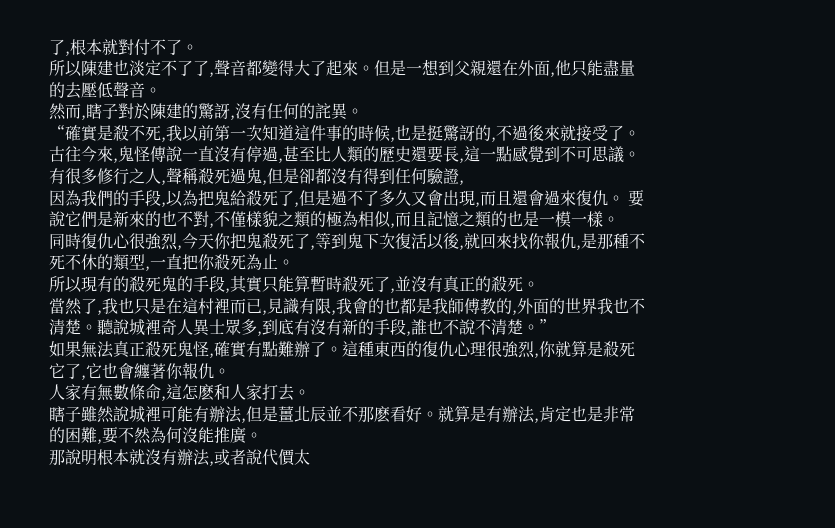了,根本就對付不了。
所以陳建也淡定不了了,聲音都變得大了起來。但是一想到父親還在外面,他只能盡量的去壓低聲音。
然而,瞎子對於陳建的驚訝,沒有任何的詫異。
“確實是殺不死,我以前第一次知道這件事的時候,也是挺驚訝的,不過後來就接受了。
古往今來,鬼怪傳說一直沒有停過,甚至比人類的歷史還要長,這一點感覺到不可思議。
有很多修行之人,聲稱殺死過鬼,但是卻都沒有得到任何驗證,
因為我們的手段,以為把鬼給殺死了,但是過不了多久又會出現,而且還會過來復仇。 要說它們是新來的也不對,不僅樣貌之類的極為相似,而且記憶之類的也是一模一樣。
同時復仇心很強烈,今天你把鬼殺死了,等到鬼下次復活以後,就回來找你報仇,是那種不死不休的類型,一直把你殺死為止。
所以現有的殺死鬼的手段,其實只能算暫時殺死了,並沒有真正的殺死。
當然了,我也只是在這村裡而已,見識有限,我會的也都是我師傅教的,外面的世界我也不清楚。聽說城裡奇人異士眾多,到底有沒有新的手段,誰也不說不清楚。”
如果無法真正殺死鬼怪,確實有點難辦了。這種東西的復仇心理很強烈,你就算是殺死它了,它也會纏著你報仇。
人家有無數條命,這怎麽和人家打去。
瞎子雖然說城裡可能有辦法,但是薑北辰並不那麽看好。就算是有辦法,肯定也是非常的困難,要不然為何沒能推廣。
那說明根本就沒有辦法,或者說代價太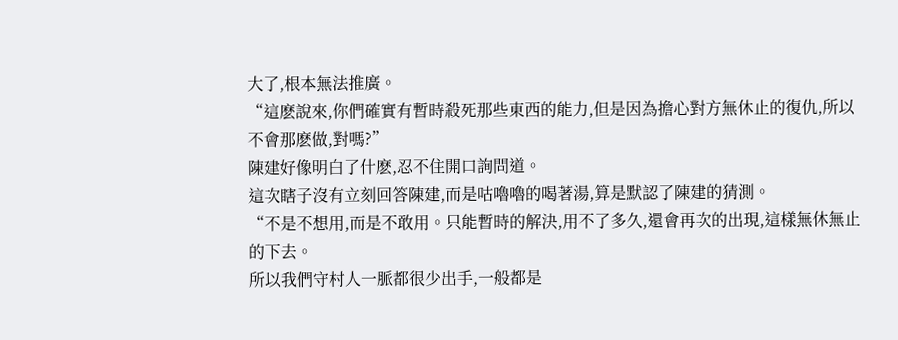大了,根本無法推廣。
“這麽說來,你們確實有暫時殺死那些東西的能力,但是因為擔心對方無休止的復仇,所以不會那麽做,對嗎?”
陳建好像明白了什麽,忍不住開口詢問道。
這次瞎子沒有立刻回答陳建,而是咕嚕嚕的喝著湯,算是默認了陳建的猜測。
“不是不想用,而是不敢用。只能暫時的解決,用不了多久,還會再次的出現,這樣無休無止的下去。
所以我們守村人一脈都很少出手,一般都是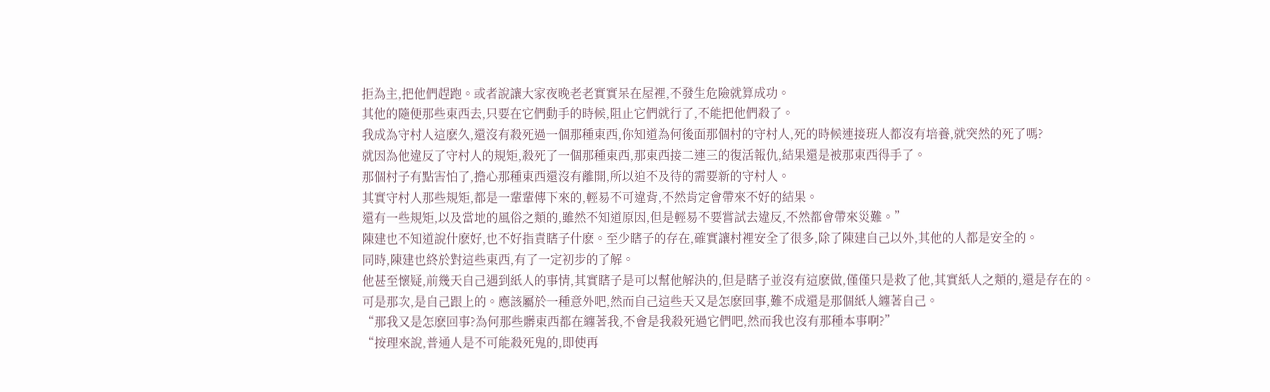拒為主,把他們趕跑。或者說讓大家夜晚老老實實呆在屋裡,不發生危險就算成功。
其他的隨便那些東西去,只要在它們動手的時候,阻止它們就行了,不能把他們殺了。
我成為守村人這麽久,還沒有殺死過一個那種東西,你知道為何後面那個村的守村人,死的時候連接班人都沒有培養,就突然的死了嗎?
就因為他違反了守村人的規矩,殺死了一個那種東西,那東西接二連三的復活報仇,結果還是被那東西得手了。
那個村子有點害怕了,擔心那種東西還沒有離開,所以迫不及待的需要新的守村人。
其實守村人那些規矩,都是一輩輩傳下來的,輕易不可違背,不然肯定會帶來不好的結果。
還有一些規矩,以及當地的風俗之類的,雖然不知道原因,但是輕易不要嘗試去違反,不然都會帶來災難。”
陳建也不知道說什麽好,也不好指責瞎子什麽。至少瞎子的存在,確實讓村裡安全了很多,除了陳建自己以外,其他的人都是安全的。
同時,陳建也終於對這些東西,有了一定初步的了解。
他甚至懷疑,前幾天自己遇到紙人的事情,其實瞎子是可以幫他解決的,但是瞎子並沒有這麽做,僅僅只是救了他,其實紙人之類的,還是存在的。
可是那次,是自己跟上的。應該屬於一種意外吧,然而自己這些天又是怎麽回事,難不成還是那個紙人纏著自己。
“那我又是怎麽回事?為何那些髒東西都在纏著我,不會是我殺死過它們吧,然而我也沒有那種本事啊?”
“按理來說,普通人是不可能殺死鬼的,即使再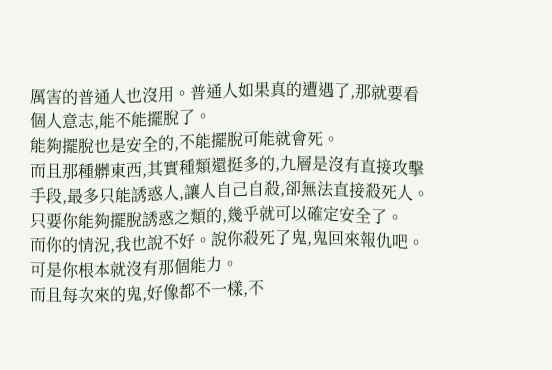厲害的普通人也沒用。普通人如果真的遭遇了,那就要看個人意志,能不能擺脫了。
能夠擺脫也是安全的,不能擺脫可能就會死。
而且那種髒東西,其實種類還挺多的,九層是沒有直接攻擊手段,最多只能誘惑人,讓人自己自殺,卻無法直接殺死人。
只要你能夠擺脫誘惑之類的,幾乎就可以確定安全了。
而你的情況,我也說不好。說你殺死了鬼,鬼回來報仇吧。可是你根本就沒有那個能力。
而且每次來的鬼,好像都不一樣,不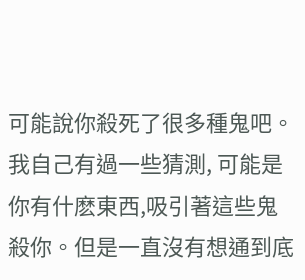可能說你殺死了很多種鬼吧。
我自己有過一些猜測, 可能是你有什麽東西,吸引著這些鬼殺你。但是一直沒有想通到底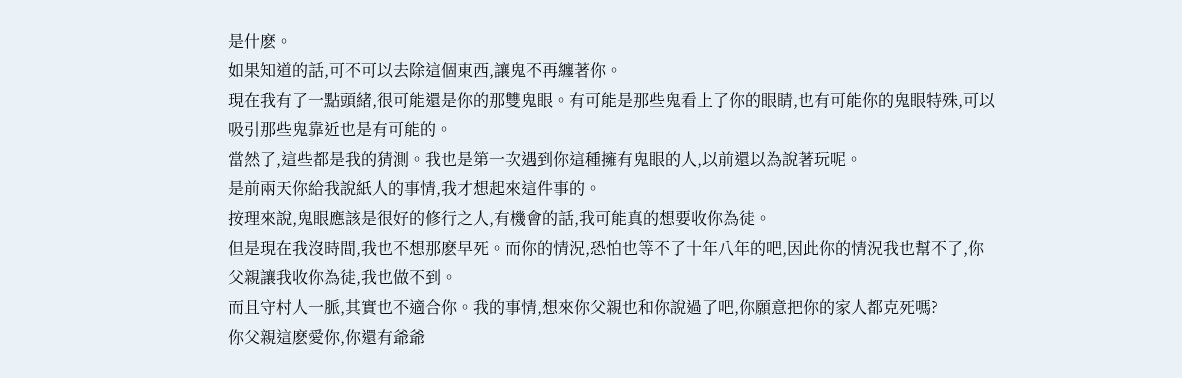是什麽。
如果知道的話,可不可以去除這個東西,讓鬼不再纏著你。
現在我有了一點頭緒,很可能還是你的那雙鬼眼。有可能是那些鬼看上了你的眼睛,也有可能你的鬼眼特殊,可以吸引那些鬼靠近也是有可能的。
當然了,這些都是我的猜測。我也是第一次遇到你這種擁有鬼眼的人,以前還以為說著玩呢。
是前兩天你給我說紙人的事情,我才想起來這件事的。
按理來說,鬼眼應該是很好的修行之人,有機會的話,我可能真的想要收你為徒。
但是現在我沒時間,我也不想那麽早死。而你的情況,恐怕也等不了十年八年的吧,因此你的情況我也幫不了,你父親讓我收你為徒,我也做不到。
而且守村人一脈,其實也不適合你。我的事情,想來你父親也和你說過了吧,你願意把你的家人都克死嗎?
你父親這麽愛你,你還有爺爺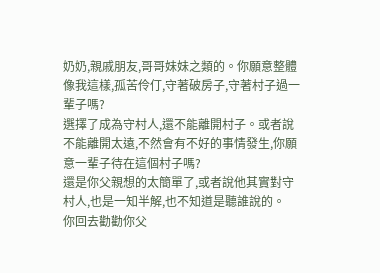奶奶,親戚朋友,哥哥妹妹之類的。你願意整體像我這樣,孤苦伶仃,守著破房子,守著村子過一輩子嗎?
選擇了成為守村人,還不能離開村子。或者說不能離開太遠,不然會有不好的事情發生,你願意一輩子待在這個村子嗎?
還是你父親想的太簡單了,或者說他其實對守村人,也是一知半解,也不知道是聽誰說的。
你回去勸勸你父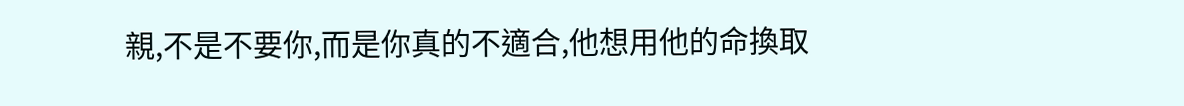親,不是不要你,而是你真的不適合,他想用他的命換取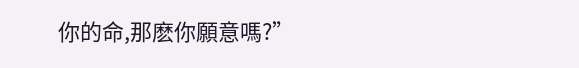你的命,那麽你願意嗎?”